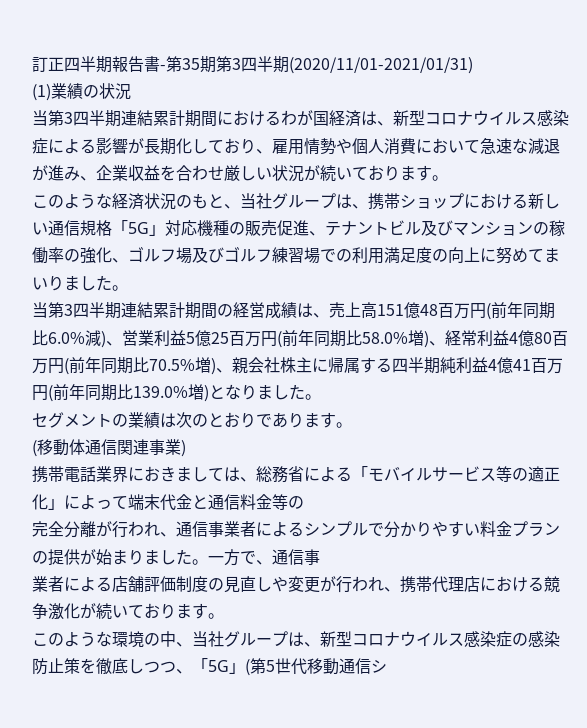訂正四半期報告書-第35期第3四半期(2020/11/01-2021/01/31)
(1)業績の状況
当第3四半期連結累計期間におけるわが国経済は、新型コロナウイルス感染症による影響が長期化しており、雇用情勢や個人消費において急速な減退が進み、企業収益を合わせ厳しい状況が続いております。
このような経済状況のもと、当社グループは、携帯ショップにおける新しい通信規格「5G」対応機種の販売促進、テナントビル及びマンションの稼働率の強化、ゴルフ場及びゴルフ練習場での利用満足度の向上に努めてまいりました。
当第3四半期連結累計期間の経営成績は、売上高151億48百万円(前年同期比6.0%減)、営業利益5億25百万円(前年同期比58.0%増)、経常利益4億80百万円(前年同期比70.5%増)、親会社株主に帰属する四半期純利益4億41百万円(前年同期比139.0%増)となりました。
セグメントの業績は次のとおりであります。
(移動体通信関連事業)
携帯電話業界におきましては、総務省による「モバイルサービス等の適正化」によって端末代金と通信料金等の
完全分離が行われ、通信事業者によるシンプルで分かりやすい料金プランの提供が始まりました。一方で、通信事
業者による店舗評価制度の見直しや変更が行われ、携帯代理店における競争激化が続いております。
このような環境の中、当社グループは、新型コロナウイルス感染症の感染防止策を徹底しつつ、「5G」(第5世代移動通信シ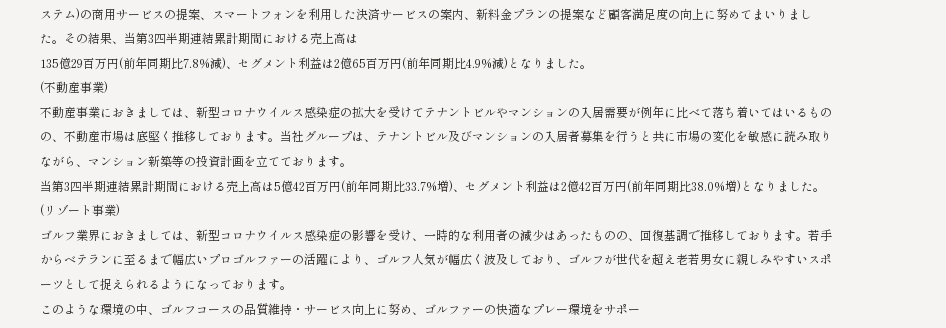ステム)の商用サービスの提案、スマートフォンを利用した決済サービスの案内、新料金プランの提案など顧客満足度の向上に努めてまいりました。その結果、当第3四半期連結累計期間における売上高は
135億29百万円(前年同期比7.8%減)、セグメント利益は2億65百万円(前年同期比4.9%減)となりました。
(不動産事業)
不動産事業におきましては、新型コロナウイルス感染症の拡大を受けてテナントビルやマンションの入居需要が例年に比べて落ち着いてはいるものの、不動産市場は底堅く推移しております。当社グループは、テナントビル及びマンションの入居者募集を行うと共に市場の変化を敏感に読み取りながら、マンション新築等の投資計画を立てております。
当第3四半期連結累計期間における売上高は5億42百万円(前年同期比33.7%増)、セグメント利益は2億42百万円(前年同期比38.0%増)となりました。
(リゾート事業)
ゴルフ業界におきましては、新型コロナウイルス感染症の影響を受け、一時的な利用者の減少はあったものの、回復基調で推移しております。若手からベテランに至るまで幅広いプロゴルファーの活躍により、ゴルフ人気が幅広く波及しており、ゴルフが世代を超え老若男女に親しみやすいスポーツとして捉えられるようになっております。
このような環境の中、ゴルフコースの品質維持・サービス向上に努め、ゴルファーの快適なプレー環境をサポー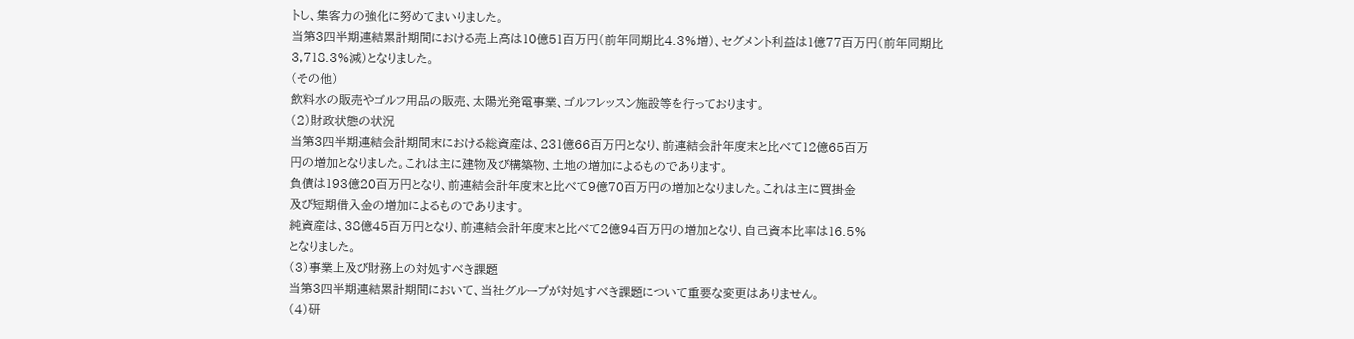トし、集客力の強化に努めてまいりました。
当第3四半期連結累計期間における売上高は10億51百万円(前年同期比4.3%増)、セグメント利益は1億77百万円(前年同期比3,718.3%減)となりました。
(その他)
飲料水の販売やゴルフ用品の販売、太陽光発電事業、ゴルフレッスン施設等を行っております。
(2)財政状態の状況
当第3四半期連結会計期間末における総資産は、231億66百万円となり、前連結会計年度末と比べて12億65百万
円の増加となりました。これは主に建物及び構築物、土地の増加によるものであります。
負債は193億20百万円となり、前連結会計年度末と比べて9億70百万円の増加となりました。これは主に買掛金
及び短期借入金の増加によるものであります。
純資産は、38億45百万円となり、前連結会計年度末と比べて2億94百万円の増加となり、自己資本比率は16.5%
となりました。
(3)事業上及び財務上の対処すべき課題
当第3四半期連結累計期間において、当社グループが対処すべき課題について重要な変更はありません。
(4)研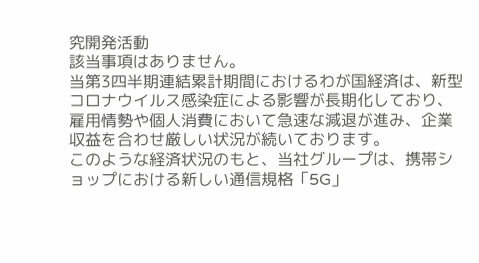究開発活動
該当事項はありません。
当第3四半期連結累計期間におけるわが国経済は、新型コロナウイルス感染症による影響が長期化しており、雇用情勢や個人消費において急速な減退が進み、企業収益を合わせ厳しい状況が続いております。
このような経済状況のもと、当社グループは、携帯ショップにおける新しい通信規格「5G」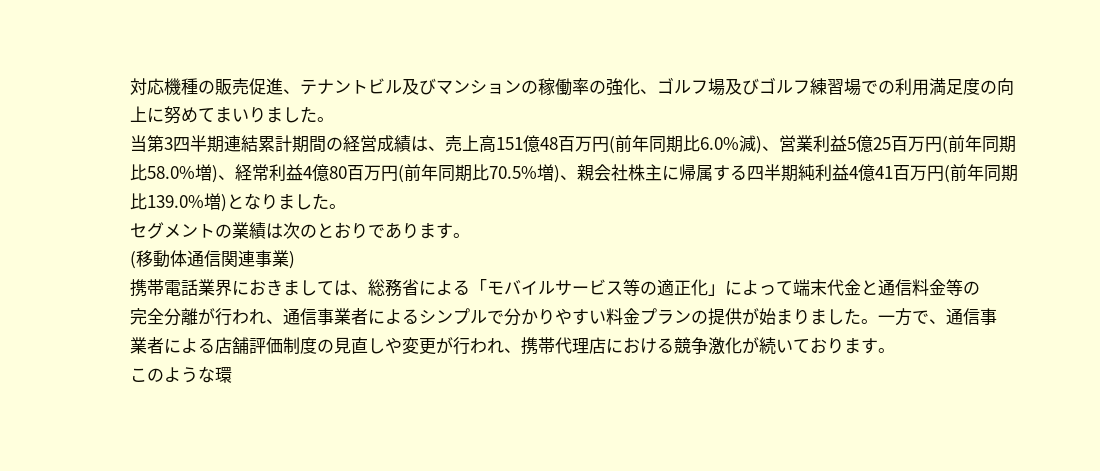対応機種の販売促進、テナントビル及びマンションの稼働率の強化、ゴルフ場及びゴルフ練習場での利用満足度の向上に努めてまいりました。
当第3四半期連結累計期間の経営成績は、売上高151億48百万円(前年同期比6.0%減)、営業利益5億25百万円(前年同期比58.0%増)、経常利益4億80百万円(前年同期比70.5%増)、親会社株主に帰属する四半期純利益4億41百万円(前年同期比139.0%増)となりました。
セグメントの業績は次のとおりであります。
(移動体通信関連事業)
携帯電話業界におきましては、総務省による「モバイルサービス等の適正化」によって端末代金と通信料金等の
完全分離が行われ、通信事業者によるシンプルで分かりやすい料金プランの提供が始まりました。一方で、通信事
業者による店舗評価制度の見直しや変更が行われ、携帯代理店における競争激化が続いております。
このような環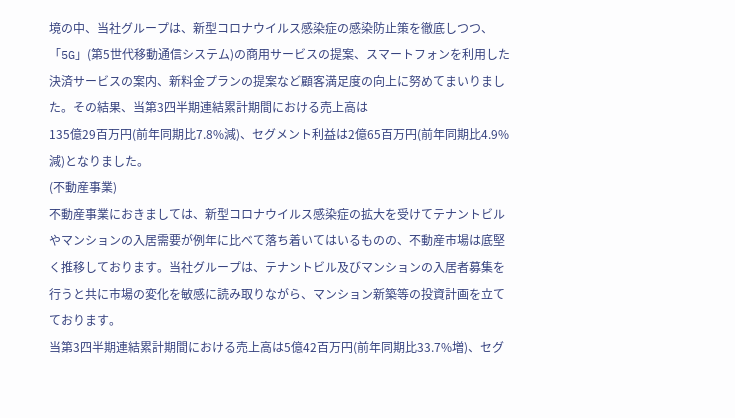境の中、当社グループは、新型コロナウイルス感染症の感染防止策を徹底しつつ、「5G」(第5世代移動通信システム)の商用サービスの提案、スマートフォンを利用した決済サービスの案内、新料金プランの提案など顧客満足度の向上に努めてまいりました。その結果、当第3四半期連結累計期間における売上高は
135億29百万円(前年同期比7.8%減)、セグメント利益は2億65百万円(前年同期比4.9%減)となりました。
(不動産事業)
不動産事業におきましては、新型コロナウイルス感染症の拡大を受けてテナントビルやマンションの入居需要が例年に比べて落ち着いてはいるものの、不動産市場は底堅く推移しております。当社グループは、テナントビル及びマンションの入居者募集を行うと共に市場の変化を敏感に読み取りながら、マンション新築等の投資計画を立てております。
当第3四半期連結累計期間における売上高は5億42百万円(前年同期比33.7%増)、セグ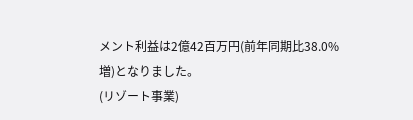メント利益は2億42百万円(前年同期比38.0%増)となりました。
(リゾート事業)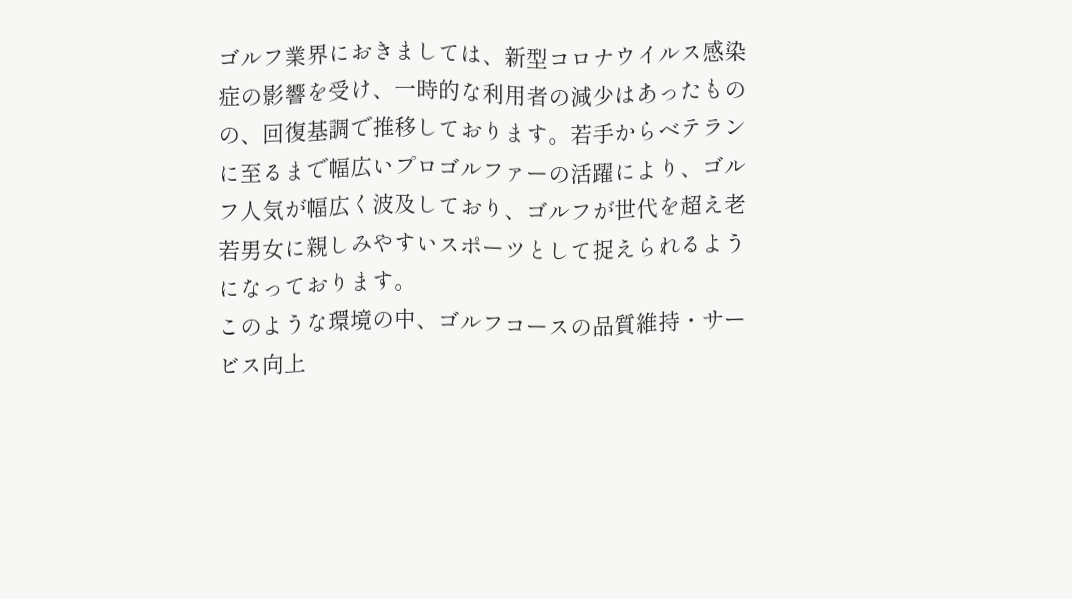ゴルフ業界におきましては、新型コロナウイルス感染症の影響を受け、一時的な利用者の減少はあったものの、回復基調で推移しております。若手からベテランに至るまで幅広いプロゴルファーの活躍により、ゴルフ人気が幅広く波及しており、ゴルフが世代を超え老若男女に親しみやすいスポーツとして捉えられるようになっております。
このような環境の中、ゴルフコースの品質維持・サービス向上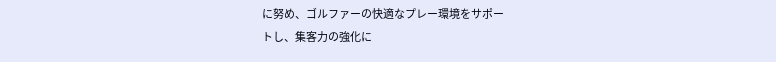に努め、ゴルファーの快適なプレー環境をサポー
トし、集客力の強化に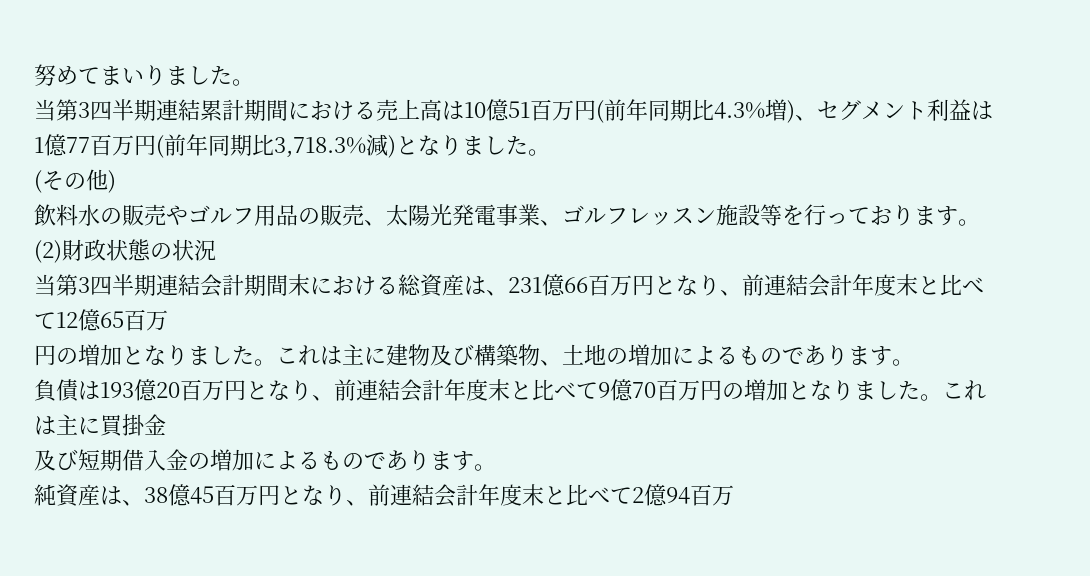努めてまいりました。
当第3四半期連結累計期間における売上高は10億51百万円(前年同期比4.3%増)、セグメント利益は1億77百万円(前年同期比3,718.3%減)となりました。
(その他)
飲料水の販売やゴルフ用品の販売、太陽光発電事業、ゴルフレッスン施設等を行っております。
(2)財政状態の状況
当第3四半期連結会計期間末における総資産は、231億66百万円となり、前連結会計年度末と比べて12億65百万
円の増加となりました。これは主に建物及び構築物、土地の増加によるものであります。
負債は193億20百万円となり、前連結会計年度末と比べて9億70百万円の増加となりました。これは主に買掛金
及び短期借入金の増加によるものであります。
純資産は、38億45百万円となり、前連結会計年度末と比べて2億94百万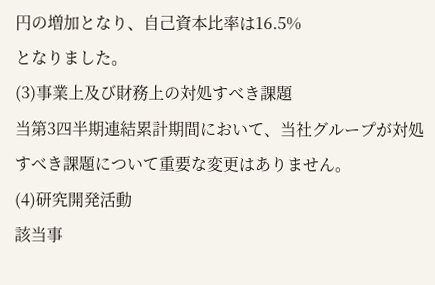円の増加となり、自己資本比率は16.5%
となりました。
(3)事業上及び財務上の対処すべき課題
当第3四半期連結累計期間において、当社グループが対処すべき課題について重要な変更はありません。
(4)研究開発活動
該当事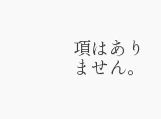項はありません。